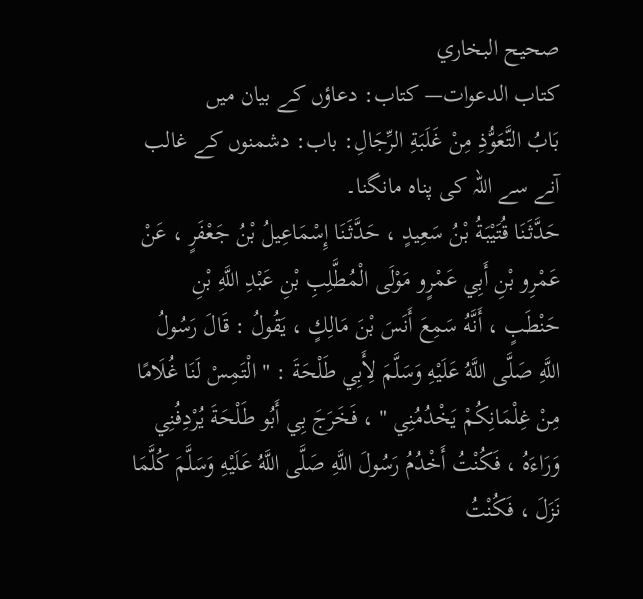صحيح البخاري
كتاب الدعوات— کتاب: دعاؤں کے بیان میں
بَابُ التَّعَوُّذِ مِنْ غَلَبَةِ الرِّجَالِ: باب: دشمنوں کے غالب آنے سے اللہ کی پناہ مانگنا۔
حَدَّثَنَا قُتَيْبَةُ بْنُ سَعِيدٍ ، حَدَّثَنَا إِسْمَاعِيلُ بْنُ جَعْفَرٍ ، عَنْ عَمْرِو بْنِ أَبِي عَمْرٍو مَوْلَى الْمُطَّلِبِ بْنِ عَبْدِ اللَّهِ بْنِ حَنْطَبٍ ، أَنَّهُ سَمِعَ أَنَسَ بْنَ مَالِكٍ ، يَقُولُ : قَالَ رَسُولُ اللَّهِ صَلَّى اللَّهُ عَلَيْهِ وَسَلَّمَ لِأَبِي طَلْحَةَ : " الْتَمِسْ لَنَا غُلَامًا مِنْ غِلْمَانِكُمْ يَخْدُمُنِي " ، فَخَرَجَ بِي أَبُو طَلْحَةَ يُرْدِفُنِي وَرَاءَهُ ، فَكُنْتُ أَخْدُمُ رَسُولَ اللَّهِ صَلَّى اللَّهُ عَلَيْهِ وَسَلَّمَ كُلَّمَا نَزَلَ ، فَكُنْتُ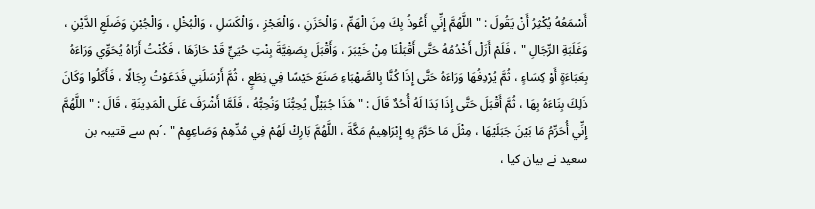أَسْمَعُهُ يُكْثِرُ أَنْ يَقُولَ : " اللَّهُمَّ إِنِّي أَعُوذُ بِكَ مِنَ الْهَمِّ ، وَالْحَزَنِ ، وَالْعَجْزِ ، وَالْكَسَلِ ، وَالْبُخْلِ ، وَالْجُبْنِ وَضَلَعِ الدَّيْنِ ، وَغَلَبَةِ الرِّجَالِ " ، فَلَمْ أَزَلْ أَخْدُمُهُ حَتَّى أَقْبَلْنَا مِنْ خَيْبَرَ ، وَأَقْبَلَ بِصَفِيَّةَ بِنْتِ حُيَيٍّ قَدْ حَازَهَا ، فَكُنْتُ أَرَاهُ يُحَوِّي وَرَاءَهُ بِعَبَاءَةٍ أَوْ كِسَاءٍ ، ثُمَّ يُرْدِفُهَا وَرَاءَهُ حَتَّى إِذَا كُنَّا بِالصَّهْبَاءِ صَنَعَ حَيْسًا فِي نِطَعٍ ، ثُمَّ أَرْسَلَنِي فَدَعَوْتُ رِجَالًا ، فَأَكَلُوا وَكَانَ ذَلِكَ بِنَاءَهُ بِهَا ، ثُمَّ أَقْبَلَ حَتَّى إِذَا بَدَا لَهُ أُحُدٌ قَالَ : " هَذَا جُبَيْلٌ يُحِبُّنَا وَنُحِبُّهُ ، فَلَمَّا أَشْرَفَ عَلَى الْمَدِينَةِ ، قَالَ : " اللَّهُمَّ إِنِّي أُحَرِّمُ مَا بَيْنَ جَبَلَيْهَا ، مِثْلَ مَا حَرَّمَ بِهِ إِبْرَاهِيمُ مَكَّةَ ، اللَّهُمَّ بَارِكْ لَهُمْ فِي مُدِّهِمْ وَصَاعِهِمْ " .´ہم سے قتیبہ بن سعید نے بیان کیا ،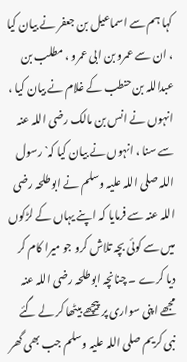کہا ہم سے اسماعیل بن جعفر نے بیان کیا ، ان سے عمرو بن ابی عمرو ، مطلب بن عبداللہ بن حنطب کے غلام نے بیان کیا ، انہوں نے انس بن مالک رضی اللہ عنہ سے سنا ، انہوں نے بیان کیا کہ` رسول اللہ صلی اللہ علیہ وسلم نے ابوطلحہ رضی اللہ عنہ سے فرمایا کہ اپنے یہاں کے لڑکوں میں سے کوئی بچہ تلاش کرو جو میرا کام کر دیا کرے ۔ چنانچہ ابوطلحہ رضی اللہ عنہ مجھے اپنی سواری پر پیچھے بیٹھا کر لے گئے نبی کریم صلی اللہ علیہ وسلم جب بھی گھر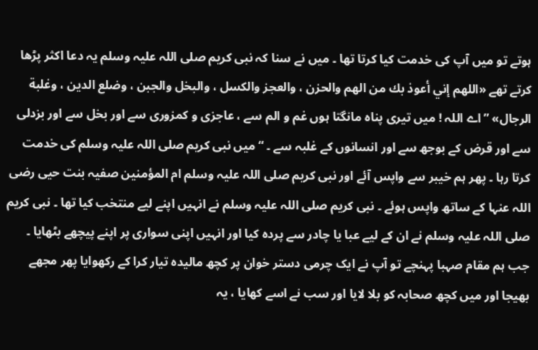ہوتے تو میں آپ کی خدمت کیا کرتا تھا ۔ میں نے سنا کہ نبی کریم صلی اللہ علیہ وسلم یہ دعا اکثر پڑھا کرتے تھے «اللهم إني أعوذ بك من الهم والحزن ، والعجز والكسل ، والبخل والجبن ، وضلع الدين ، وغلبة الرجال» ” اے اللہ ! میں تیری پناہ مانگتا ہوں غم و الم سے ، عاجزی و کمزوری سے اور بخل سے اور بزدلی سے اور قرض کے بوجھ سے اور انسانوں کے غلبہ سے ۔ “ میں نبی کریم صلی اللہ علیہ وسلم کی خدمت کرتا رہا ۔ پھر ہم خیبر سے واپس آئے اور نبی کریم صلی اللہ علیہ وسلم ام المؤمنین صفیہ بنت حیی رضی اللہ عنہا کے ساتھ واپس ہوئے ۔ نبی کریم صلی اللہ علیہ وسلم نے انہیں اپنے لیے منتخب کیا تھا ۔ نبی کریم صلی اللہ علیہ وسلم نے ان کے لیے عبا یا چادر سے پردہ کیا اور انہیں اپنی سواری پر اپنے پیچھے بٹھایا ۔ جب ہم مقام صہبا پہنچے تو آپ نے ایک چرمی دستر خوان پر کچھ مالیدہ تیار کرا کے رکھوایا پھر مجھے بھیجا اور میں کچھ صحابہ کو بلا لایا اور سب نے اسے کھایا ، یہ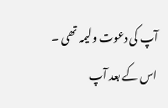آپ کی دعوت ولیمہ تھی ۔ اس کے بعد آپ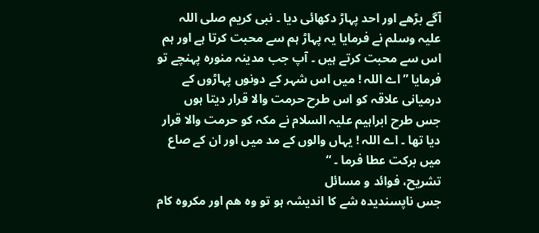آگے بڑھے اور احد پہاڑ دکھائی دیا ۔ نبی کریم صلی اللہ علیہ وسلم نے فرمایا یہ پہاڑ ہم سے محبت کرتا ہے اور ہم اس سے محبت کرتے ہیں ۔ آپ جب مدینہ منورہ پہنچے تو فرمایا ” اے اللہ ! میں اس شہر کے دونوں پہاڑوں کے درمیانی علاقہ کو اس طرح حرمت والا قرار دیتا ہوں جس طرح ابراہیم علیہ السلام نے مکہ کو حرمت والا قرار دیا تھا ۔ اے اللہ ! یہاں والوں کے مد میں اور ان کے صاع میں برکت عطا فرما ۔ “
تشریح، فوائد و مسائل
جس ناپسندیدہ شے کا اندیشہ ہو تو وہ هم اور مکروہ کام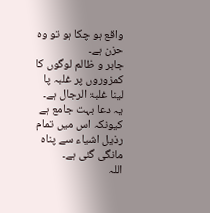واقع ہو چکا ہو تو وہ حزن ہے۔
جابر و ظالم لوگوں کا کمزوروں پر غلبہ پا لینا غلبۃ الرجال ہے۔
یہ دعا بہت جامع ہے کیونکہ اس میں تمام رذیل اشیاء سے پناہ مانگی گئی ہے۔
اللہ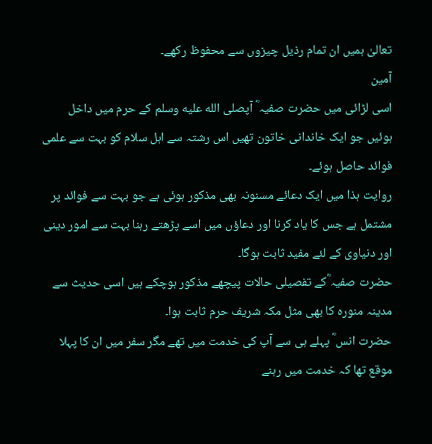تعالیٰ ہمیں ان تمام رذیل چیزوں سے محفوظ رکھے۔
آمین
اسی لڑائی میں حضرت صفیہ ؓ آپصلى الله عليه وسلم کے حرم میں داخل ہوئیں جو ایک خاندانی خاتون تھیں اس رشتہ سے اہل سلام کو بہت سے علمی فوائد حاصل ہوئے۔
روایت ہذا میں ایک دعائے مسنونہ بھی مذکور ہوئی ہے جو بہت سے فوائد پر مشتمل ہے جس کا یاد کرنا اور دعاؤں میں اسے پڑھتے رہنا بہت سے امور دینی اور دنیاوی کے لئے مفید ثابت ہوگا۔
حضرت صفیہ ؓکے تفصیلی حالات پیچھے مذکور ہوچکے ہیں اسی حدیث سے مدینہ منورہ کا بھی مثل مکہ شریف حرم ثابت ہوا۔
حضرت انس ؓ پہلے ہی سے آپ کی خدمت میں تھے مگر سفر میں ان کا پہلا موقع تھا کہ خدمت میں رہنے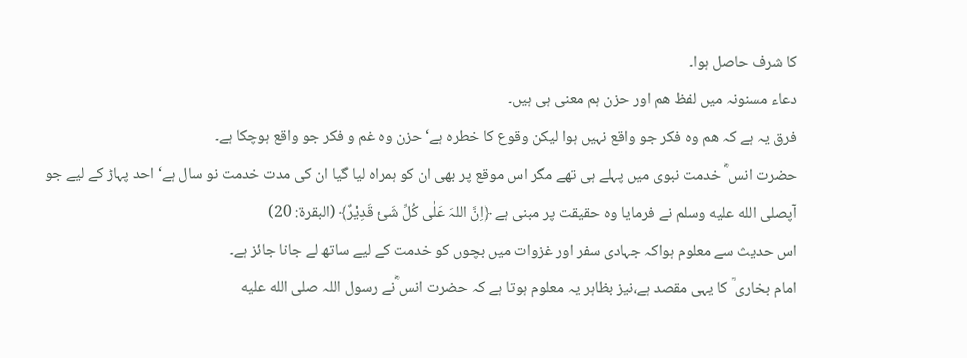کا شرف حاصل ہوا۔
دعاء مسنونہ میں لفظ ھم اور حزن ہم معنی ہی ہیں۔
فرق یہ ہے کہ ھم وہ فکر جو واقع نہیں ہوا لیکن وقوع کا خطرہ ہے‘ حزن وہ غم و فکر جو واقع ہوچکا ہے۔
حضرت انس ؓ خدمت نبوی میں پہلے ہی تھے مگر اس موقع پر بھی ان کو ہمراہ لیا گیا ان کی مدت خدمت نو سال ہے‘ احد پہاڑ کے لیے جو آپصلى الله عليه وسلم نے فرمایا وہ حقیقت پر مبنی ہے ﴿اِنَّ اللہَ عَلٰی کُلِّ شَئ قَدِیْرٌ﴾ (البقرة: 20)
اس حدیث سے معلوم ہواکہ جہادی سفر اور غزوات میں بچوں کو خدمت کے لیے ساتھ لے جانا جائز ہے۔
امام بخاری ؒ کا یہی مقصد ہے،نیز بظاہر یہ معلوم ہوتا ہے کہ حضرت انس ؓنے رسول اللہ صلى الله عليه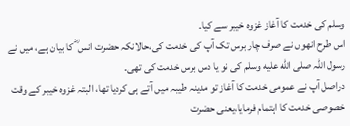وسلم کی خدمت کا آغاز غزوہ خیبر سے کیا۔
اس طرح انھوں نے صرف چار برس تک آپ کی خدمت کی،حالانکہ حضرت انس ؓ کا بیان ہے، میں نے رسول اللہ صلى الله عليه وسلم کی نو یا دس برس خدمت کی تھی۔
دراصل آپ نے عمومی خدمت کا آغاز تو مدینہ طیبہ میں آتے ہی کردیا تھا، البتہ غزوہ خیبر کے وقت خصوصی خدمت کا اہتمام فرمایا،یعنی حضرت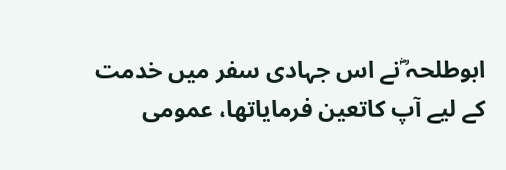ابوطلحہ ؓنے اس جہادی سفر میں خدمت کے لیے آپ کاتعین فرمایاتھا، عمومی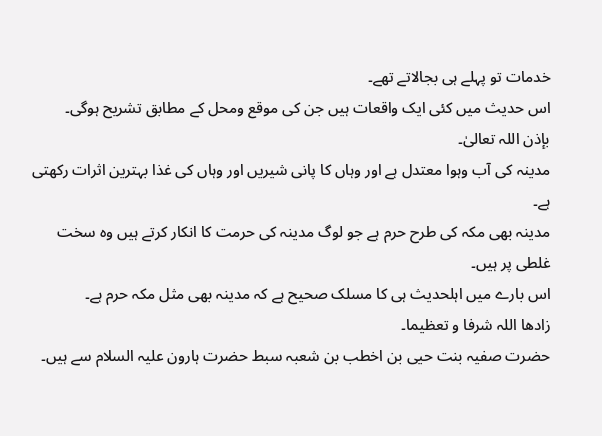خدمات تو پہلے ہی بجالاتے تھے۔
اس حدیث میں کئی ایک واقعات ہیں جن کی موقع ومحل کے مطابق تشریح ہوگی۔
بإذن اللہ تعالیٰ۔
مدینہ کی آب وہوا معتدل ہے اور وہاں کا پانی شیریں اور وہاں کی غذا بہترین اثرات رکھتی ہے۔
مدینہ بھی مکہ کی طرح حرم ہے جو لوگ مدینہ کی حرمت کا انکار کرتے ہیں وہ سخت غلطی پر ہیں۔
اس بارے میں اہلحدیث ہی کا مسلک صحیح ہے کہ مدینہ بھی مثل مکہ حرم ہے۔
زادھا اللہ شرفا و تعظیما۔
حضرت صفیہ بنت حیی بن اخطب بن شعبہ سبط حضرت ہارون علیہ السلام سے ہیں۔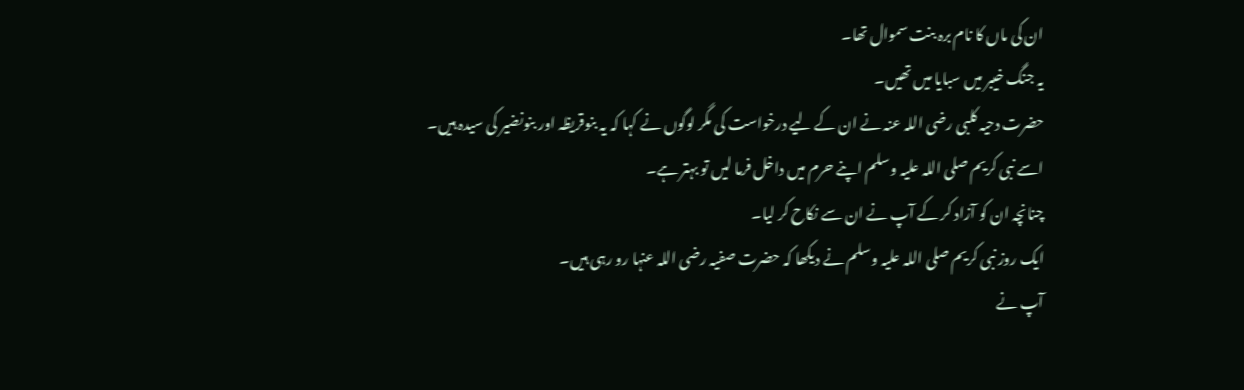ان کی ماں کا نام برہ بنت سموال تھا۔
یہ جنگ خیبر میں سبایا میں تھیں۔
حضرت دحیہ کلبی رضی اللہ عنہ نے ان کے لیے درخواست کی مگر لوگوں نے کہا کہ یہ بنوقریظہ اور بنونضیر کی سیدہ ہیں۔
اسے نبی کریم صلی اللہ علیہ وسلم اپنے حرم میں داخل فرما لیں تو بہتر ہے۔
چنانچہ ان کو آزاد کر کے آپ نے ان سے نکاح کر لیا۔
ایک روز نبی کریم صلی اللہ علیہ وسلم نے دیکھا کہ حضرت صفیہ رضی اللہ عنہا رو رہی ہیں۔
آپ نے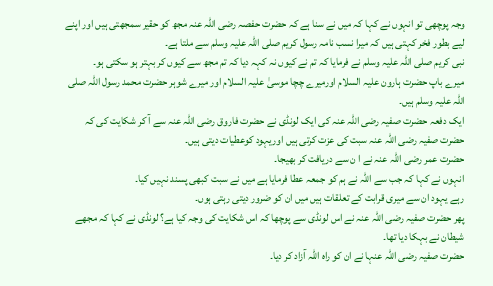وجہ پوچھی تو انہوں نے کہا کہ میں نے سنا ہے کہ حضرت حفصہ رضی اللہ عنہ مجھ کو حقیر سمجھتی ہیں اور اپنے لیے بطور فخر کہتی ہیں کہ میرا نسب نامہ رسول کریم صلی اللہ علیہ وسلم سے ملتا ہے۔
نبی کریم صلی اللہ علیہ وسلم نے فرمایا کہ تم نے کیوں نہ کہہ دیا کہ تم مجھ سے کیوں کر بہتر ہو سکتی ہو۔
میرے باپ حضرت ہارون علیہ السلام اورمیرے چچا موسیٰ علیہ السلام اور میرے شوہر حضرت محمد رسول اللہ صلی اللہ علیہ وسلم ہیں۔
ایک دفعہ حضرت صفیہ رضی اللہ عنہ کی ایک لونڈی نے حضرت فاروق رضی اللہ عنہ سے آ کر شکایت کی کہ حضرت صفیہ رضی اللہ عنہ سبت کی عزت کرتی ہیں اوریہود کوعطیات دیتی ہیں۔
حضرت عمر رضی اللہ عنہ نے ا ن سے دریافت کر بھیجا۔
انہوں نے کہا کہ جب سے اللہ نے ہم کو جمعہ عطا فرمایا ہے میں نے سبت کبھی پسند نہیں کیا۔
رہے یہود ان سے میری قرابت کے تعلقات ہیں میں ان کو ضرور دیتی رہتی ہوں۔
پھر حضرت صفیہ رضی اللہ عنہ نے اس لونڈی سے پوچھا کہ اس شکایت کی وجہ کیا ہے؟ لونڈی نے کہا کہ مجھے شیطان نے بہکا دیا تھا۔
حضرت صفیہ رضی اللہ عنہا نے ان کو راہ اللہ آزاد کر دیا۔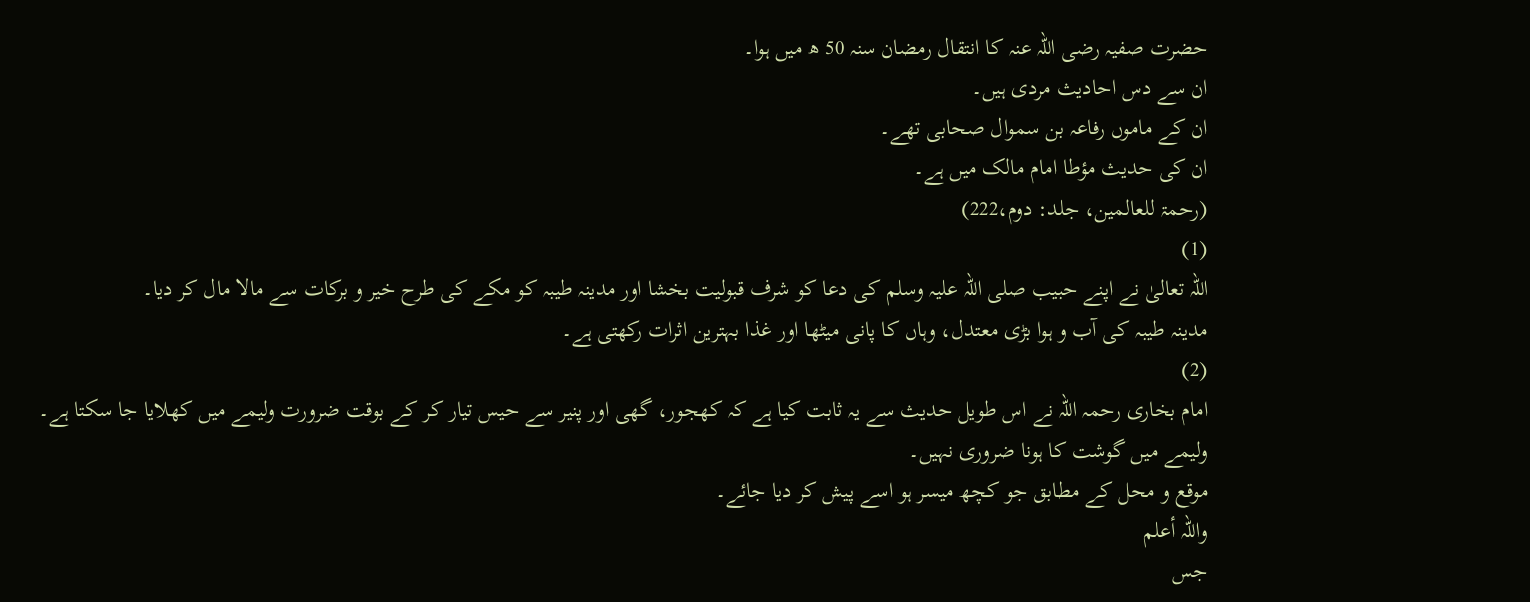حضرت صفیہ رضی اللہ عنہ کا انتقال رمضان سنہ 50 ھ میں ہوا۔
ان سے دس احادیث مردی ہیں۔
ان کے ماموں رفاعہ بن سموال صحابی تھے۔
ان کی حدیث مؤطا امام مالک میں ہے۔
(رحمۃ للعالمین، جلد: دوم،222)
(1)
اللہ تعالیٰ نے اپنے حبیب صلی اللہ علیہ وسلم کی دعا کو شرف قبولیت بخشا اور مدینہ طیبہ کو مکے کی طرح خیر و برکات سے مالا مال کر دیا۔
مدینہ طیبہ کی آب و ہوا بڑی معتدل، وہاں کا پانی میٹھا اور غذا بہترین اثرات رکھتی ہے۔
(2)
امام بخاری رحمہ اللہ نے اس طویل حدیث سے یہ ثابت کیا ہے کہ کھجور، گھی اور پنیر سے حیس تیار کر کے بوقت ضرورت ولیمے میں کھلایا جا سکتا ہے۔
ولیمے میں گوشت کا ہونا ضروری نہیں۔
موقع و محل کے مطابق جو کچھ میسر ہو اسے پیش کر دیا جائے۔
واللہ أعلم
جس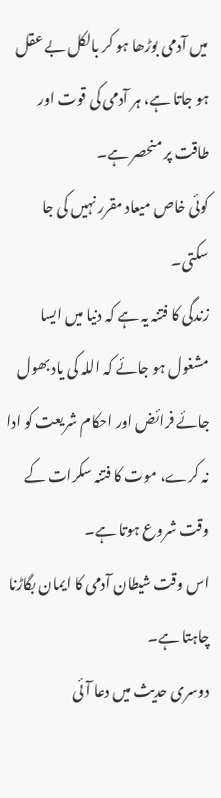میں آدمی بوڑھا ہو کر بالکل بے عقل ہو جاتا ہے، ہر آدمی کی قوت اور طاقت پر منحصر ہے۔
کوئی خاص میعاد مقرر نہیں کی جا سکتی۔
زندگی کا فتنہ یہ ہے کہ دنیا میں ایسا مشغول ہو جائے کہ اللہ کی یاد بھول جائے فرائض اور احکام شریعت کو ادا نہ کرے، موت کا فتنہ سکرات کے وقت شروع ہوتا ہے۔
اس وقت شیطان آدمی کا ایمان بگاڑنا چاہتا ہے۔
دوسری حدیث میں دعا آئی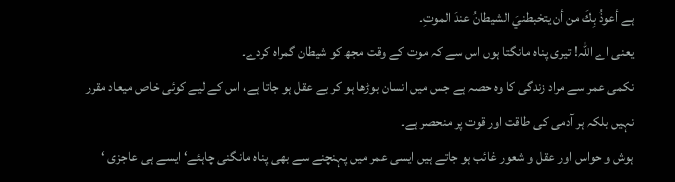ہے أعوذُ بِكَ من أن یتخبطنيَ الشیطانُ عندَ الموتِ۔
یعنی اے اللہ! تیری پناہ مانگتا ہوں اس سے کہ موت کے وقت مجھ کو شیطان گمراہ کردے۔
نکمی عمر سے مراد زندگی کا وہ حصہ ہے جس میں انسان بوڑھا ہو کر بے عقل ہو جاتا ہے، اس کے لیے کوئی خاص میعاد مقرر نہیں بلکہ ہر آدمی کی طاقت اور قوت پر منحصر ہے۔
ہوش و حواس اور عقل و شعور غائب ہو جاتے ہیں ایسی عمر میں پہنچنے سے بھی پناہ مانگنی چاہئے‘ ایسے ہی عاجزی ‘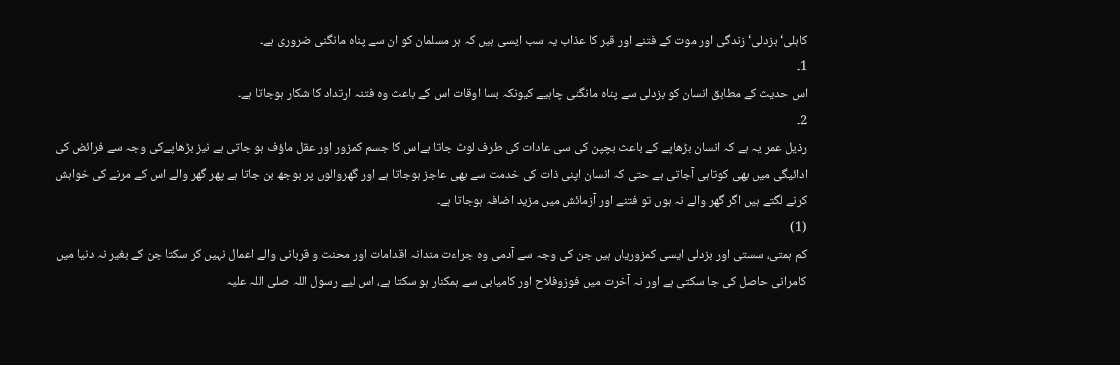کاہلی‘ بزدلی‘ زندگی اور موت کے فتنے اور قبر کا عذاب یہ سب ایسی ہیں کہ ہر مسلمان کو ان سے پناہ مانگنی ضروری ہے۔
1۔
اس حدیث کے مطابق انسان کو بزدلی سے پناہ مانگنی چاہیے کیونکہ بسا اوقات اس کے باعث وہ فتنہ ارتداد کا شکار ہوجاتا ہے۔
2۔
رذیل عمر یہ ہے کہ انسان بڑھاپے کے باعث بچپن کی سی عادات کی طرف لوٹ جاتا ہےاس کا جسم کمزور اور عقل ماؤف ہو جاتی ہے نیز بڑھاپےکی وجہ سے فرائض کی ادائیگی میں بھی کوتاہی آجاتی ہے حتی کہ انسان اپنی ذات کی خدمت سے بھی عاجز ہوجاتا ہے اور گھروالوں پر بوجھ بن جاتا ہے پھر گھر والے اس کے مرنے کی خواہش کرنے لگتے ہیں اگر گھر والے نہ ہوں تو فتنے اور آزمائش میں مزید اضافہ ہوجاتا ہے۔
(1)
کم ہمتی، سستی اور بزدلی ایسی کمزوریاں ہیں جن کی وجہ سے آدمی وہ جراءت مندانہ اقدامات اور محنت و قربانی والے اعمال نہیں کر سکتا جن کے بغیر نہ دنیا میں کامرانی حاصل کی جا سکتی ہے اور نہ آخرت میں فوزوفلاح اور کامیابی سے ہمکنار ہو سکتا ہے، اس لیے رسول اللہ صلی اللہ علیہ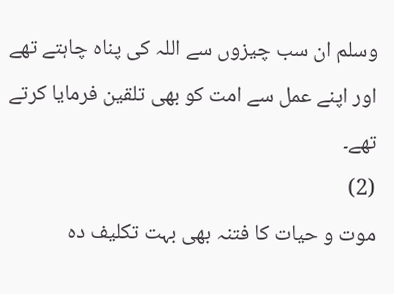وسلم ان سب چیزوں سے اللہ کی پناہ چاہتے تھے اور اپنے عمل سے امت کو بھی تلقین فرمایا کرتے تھے۔
(2)
موت و حیات کا فتنہ بھی بہت تکلیف دہ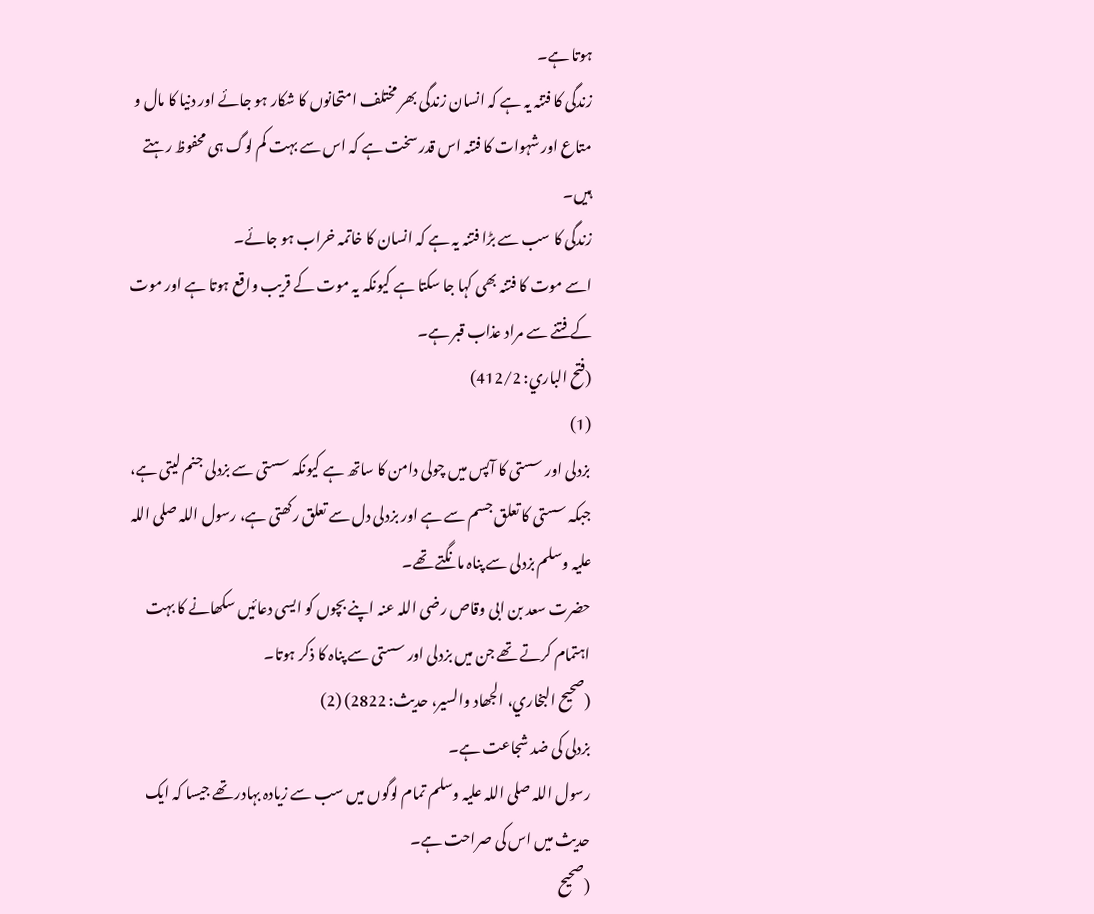ہوتا ہے۔
زندگی کا فتنہ یہ ہے کہ انسان زندگی بھر مختلف امتحانوں کا شکار ہو جائے اور دنیا کا مال و متاع اور شہوات کا فتنہ اس قدر سخت ہے کہ اس سے بہت کم لوگ ہی محفوظ رہتے ہیں۔
زندگی کا سب سے بڑا فتنہ یہ ہے کہ انسان کا خاتمہ خراب ہو جائے۔
اسے موت کا فتنہ بھی کہا جا سکتا ہے کیونکہ یہ موت کے قریب واقع ہوتا ہے اور موت کے فتنے سے مراد عذاب قبر ہے۔
(فتح الباري: 412/2)
(1)
بزدلی اور سستی کا آپس میں چولی دامن کا ساتھ ہے کیونکہ سستی سے بزدلی جنم لیتی ہے، جبکہ سستی کا تعلق جسم سے ہے اور بزدلی دل سے تعلق رکھتی ہے، رسول اللہ صلی اللہ علیہ وسلم بزدلی سے پناہ مانگتے تھے۔
حضرت سعد بن ابی وقاص رضی اللہ عنہ اپنے بچوں کو ایسی دعائیں سکھانے کا بہت اہتمام کرتے تھے جن میں بزدلی اور سستی سے پناہ کا ذکر ہوتا۔
(صحیح البخاري، الجھاد والسیر، حدیث: 2822) (2)
بزدلی کی ضد شجاعت ہے۔
رسول اللہ صلی اللہ علیہ وسلم تمام لوگوں میں سب سے زیادہ بہادر تھے جیسا کہ ایک حدیث میں اس کی صراحت ہے۔
(صحیح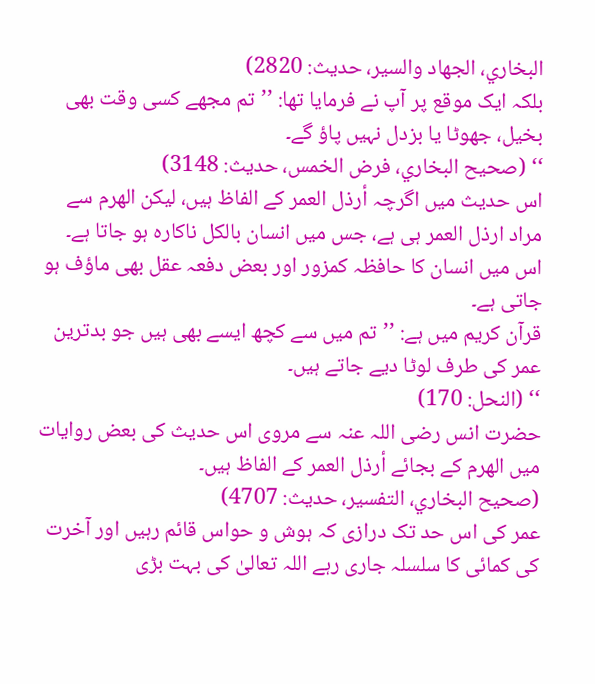البخاري، الجھاد والسیر، حدیث: 2820)
بلکہ ایک موقع پر آپ نے فرمایا تھا: ’’تم مجھے کسی وقت بھی بخیل، جھوٹا یا بزدل نہیں پاؤ گے۔
‘‘ (صحیح البخاري، فرض الخمس، حدیث: 3148)
اس حدیث میں اگرچہ أرذل العمر کے الفاظ ہیں، لیکن الهرم سے مراد ارذل العمر ہی ہے، جس میں انسان بالکل ناکارہ ہو جاتا ہے۔
اس میں انسان کا حافظہ کمزور اور بعض دفعہ عقل بھی ماؤف ہو جاتی ہے۔
قرآن کریم میں ہے: ’’تم میں سے کچھ ایسے بھی ہیں جو بدترین عمر کی طرف لوٹا دیے جاتے ہیں۔
‘‘ (النحل: 170)
حضرت انس رضی اللہ عنہ سے مروی اس حدیث کی بعض روایات میں الهرم کے بجائے أرذل العمر کے الفاظ ہیں۔
(صحیح البخاري، التفسیر، حدیث: 4707)
عمر کی اس حد تک درازی کہ ہوش و حواس قائم رہیں اور آخرت کی کمائی کا سلسلہ جاری رہے اللہ تعالیٰ کی بہت بڑی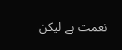نعمت ہے لیکن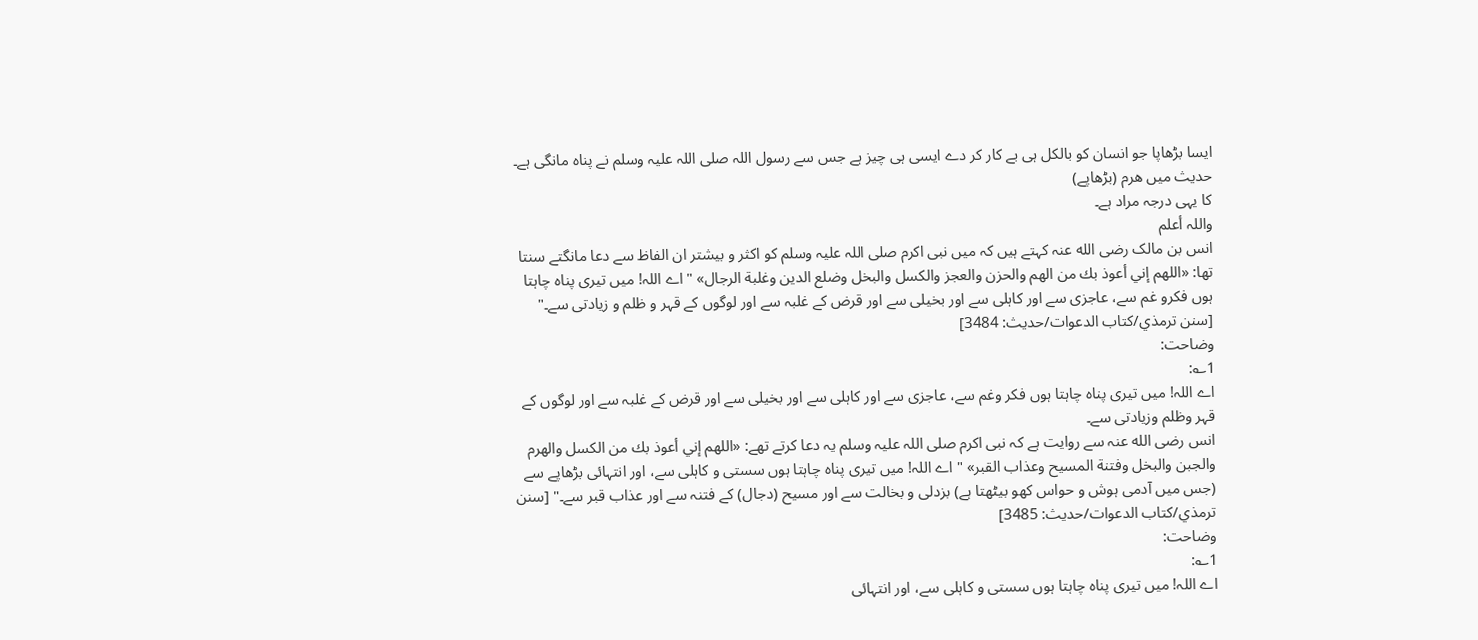ایسا بڑھاپا جو انسان کو بالکل ہی بے کار کر دے ایسی ہی چیز ہے جس سے رسول اللہ صلی اللہ علیہ وسلم نے پناہ مانگی ہے۔
حدیث میں هرم (بڑھاپے)
کا یہی درجہ مراد ہے۔
واللہ أعلم
انس بن مالک رضی الله عنہ کہتے ہیں کہ میں نبی اکرم صلی اللہ علیہ وسلم کو اکثر و بیشتر ان الفاظ سے دعا مانگتے سنتا تھا: «اللهم إني أعوذ بك من الهم والحزن والعجز والكسل والبخل وضلع الدين وغلبة الرجال» " اے اللہ! میں تیری پناہ چاہتا ہوں فکرو غم سے، عاجزی سے اور کاہلی سے اور بخیلی سے اور قرض کے غلبہ سے اور لوگوں کے قہر و ظلم و زیادتی سے۔" [سنن ترمذي/كتاب الدعوات/حدیث: 3484]
وضاحت:
1؎:
اے اللہ! میں تیری پناہ چاہتا ہوں فکر وغم سے، عاجزی سے اور کاہلی سے اور بخیلی سے اور قرض کے غلبہ سے اور لوگوں کے قہر وظلم وزیادتی سے۔
انس رضی الله عنہ سے روایت ہے کہ نبی اکرم صلی اللہ علیہ وسلم یہ دعا کرتے تھے: «اللهم إني أعوذ بك من الكسل والهرم والجبن والبخل وفتنة المسيح وعذاب القبر» " اے اللہ! میں تیری پناہ چاہتا ہوں سستی و کاہلی سے، اور انتہائی بڑھاپے سے (جس میں آدمی ہوش و حواس کھو بیٹھتا ہے) بزدلی و بخالت سے اور مسیح (دجال) کے فتنہ سے اور عذاب قبر سے۔" [سنن ترمذي/كتاب الدعوات/حدیث: 3485]
وضاحت:
1؎:
اے اللہ! میں تیری پناہ چاہتا ہوں سستی و کاہلی سے، اور انتہائی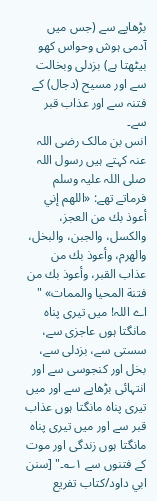بڑھاپے سے (جس میں آدمی ہوش وحواس کھو بیٹھتا ہے) بزدلی وبخالت سے اور مسیح (دجال) کے فتنہ سے اور عذاب قبر سے۔
انس بن مالک رضی اللہ عنہ کہتے ہیں رسول اللہ صلی اللہ علیہ وسلم فرماتے تھے: «اللهم إني أعوذ بك من العجز، والكسل، والجبن، والبخل، والهرم، وأعوذ بك من عذاب القبر، وأعوذ بك من فتنة المحيا والممات» " اے اللہ! میں تیری پناہ مانگتا ہوں عاجزی سے، سستی سے، بزدلی سے، بخل اور کنجوسی سے اور انتہائی بڑھاپے سے اور میں تیری پناہ مانگتا ہوں عذاب قبر سے اور میں تیری پناہ مانگتا ہوں زندگی اور موت کے فتنوں سے ۱؎۔" [سنن ابي داود/كتاب تفريع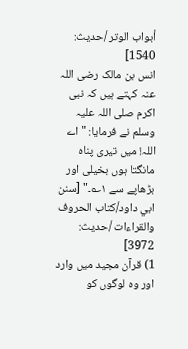أبواب الوتر /حدیث: 1540]
انس بن مالک رضی اللہ عنہ کہتے ہیں کہ نبی اکرم صلی اللہ علیہ وسلم نے فرمایا: " اے اللہ! میں تیری پناہ مانگتا ہوں بخیلی اور بڑھاپے سے ۱؎۔" [سنن ابي داود/كتاب الحروف والقراءات /حدیث: 3972]
1) قرآن مجید میں وارد اور وہ لوگوں کو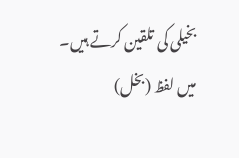بخیلی کی تلقین کرتے ہیں۔
میں لفظ (بخل)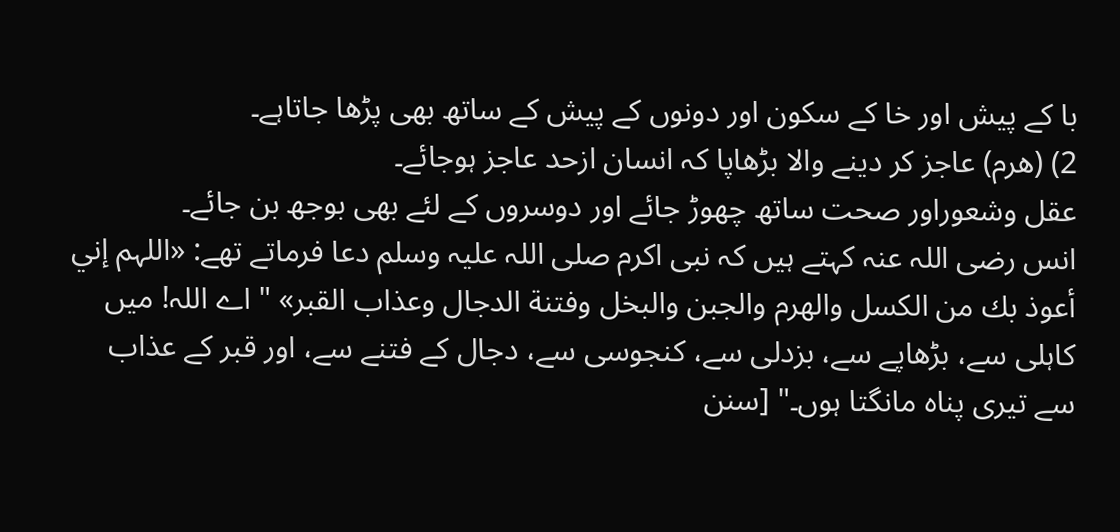با کے پیش اور خا کے سکون اور دونوں کے پیش کے ساتھ بھی پڑھا جاتاہے۔
2) (ھرم) عاجز کر دینے والا بڑھاپا کہ انسان ازحد عاجز ہوجائے۔
عقل وشعوراور صحت ساتھ چھوڑ جائے اور دوسروں کے لئے بھی بوجھ بن جائے۔
انس رضی اللہ عنہ کہتے ہیں کہ نبی اکرم صلی اللہ علیہ وسلم دعا فرماتے تھے: «اللہم إني أعوذ بك من الكسل والهرم والجبن والبخل وفتنة الدجال وعذاب القبر» " اے اللہ! میں کاہلی سے، بڑھاپے سے، بزدلی سے، کنجوسی سے، دجال کے فتنے سے، اور قبر کے عذاب سے تیری پناہ مانگتا ہوں۔" [سنن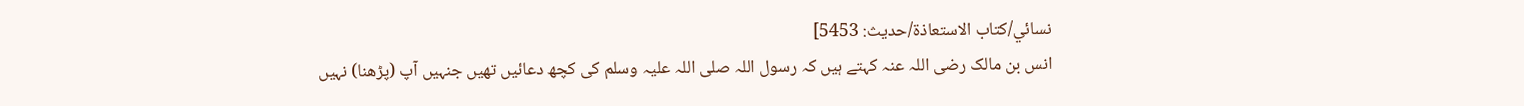نسائي/كتاب الاستعاذة/حدیث: 5453]
انس بن مالک رضی اللہ عنہ کہتے ہیں کہ رسول اللہ صلی اللہ علیہ وسلم کی کچھ دعائیں تھیں جنہیں آپ (پڑھنا) نہیں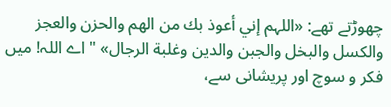چھوڑتے تھے: «اللہم إني أعوذ بك من الهم والحزن والعجز والكسل والبخل والجبن والدين وغلبة الرجال» " اے اللہ! میں فکر و سوچ اور پریشانی سے،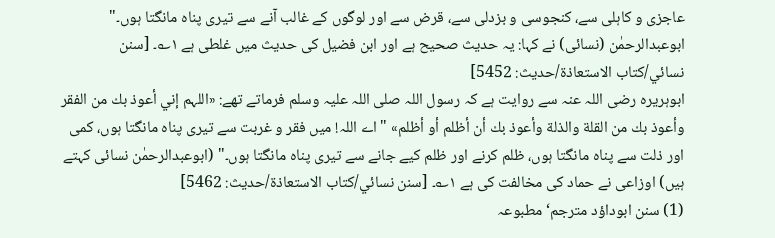عاجزی و کاہلی سے، کنجوسی و بزدلی سے، قرض سے اور لوگوں کے غالب آنے سے تیری پناہ مانگتا ہوں۔" ابوعبدالرحمٰن (نسائی) نے کہا: یہ حدیث صحیح ہے اور ابن فضیل کی حدیث میں غلطی ہے ۱؎۔ [سنن نسائي/كتاب الاستعاذة/حدیث: 5452]
ابوہریرہ رضی اللہ عنہ سے روایت ہے کہ رسول اللہ صلی اللہ علیہ وسلم فرماتے تھے: «اللہم إني أعوذ بك من الفقر وأعوذ بك من القلة والذلة وأعوذ بك أن أظلم أو أظلم» " اے اللہ! میں فقر و غربت سے تیری پناہ مانگتا ہوں، کمی اور ذلت سے پناہ مانگتا ہوں، ظلم کرنے اور ظلم کیے جانے سے تیری پناہ مانگتا ہوں۔" (ابوعبدالرحمٰن نسائی کہتے ہیں) اوزاعی نے حماد کی مخالفت کی ہے ۱؎۔ [سنن نسائي/كتاب الاستعاذة/حدیث: 5462]
(1) سنن ابوداؤد مترجم‘ مطبوعہ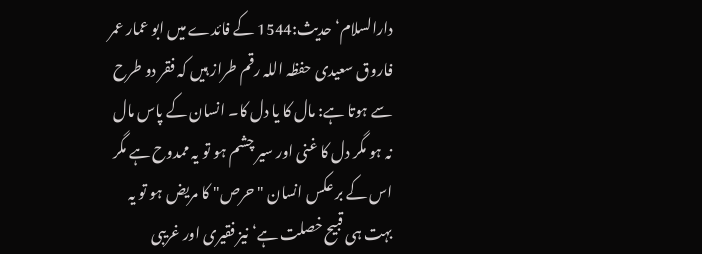دارالسلام‘ حدیث:1544 کے فائدے میں ابو عمار عمر فاروق سعیدی حفظہ اللہ رقم طراز ہیں کہ فقر دو طرح سے ہوتا ہے: مال کا یا دل کا۔ انسان کے پاس مال نہ ہو مگر دل کا غنی اور سیر چشم ہو تو یہ ممدوح ہے مگر اس کے بر عکس انسان "حرص" کا مریض ہو تو یہ بہت ہی قبیح خصلت ہے‘ نیز فقیری اور غریبی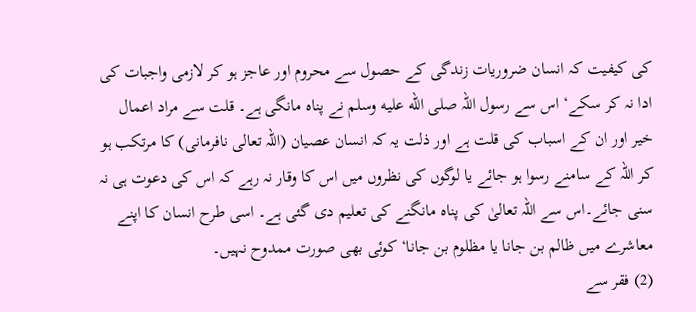کی کیفیت کہ انسان ضروریات زندگی کے حصول سے محروم اور عاجز ہو کر لازمی واجبات کی ادا نہ کر سکے‘ اس سے رسول اللہ صلى الله عليه وسلم نے پناہ مانگی ہے۔ قلت سے مراد اعمال خیر اور ان کے اسباب کی قلت ہے اور ذلت یہ کہ انسان عصیان (اللہ تعالی نافرمانی) کا مرتکب ہو کر اللہ کے سامنے رسوا ہو جائے یا لوگوں کی نظروں میں اس کا وقار نہ رہے کہ اس کی دعوت ہی نہ سنی جائے۔اس سے اللہ تعالیٰ کی پناہ مانگنے کی تعلیم دی گئی ہے۔ اسی طرح انسان کا اپنے معاشرے میں ظالم بن جانا یا مظلوم بن جانا‘ کوئی بھی صورت ممدوح نہیں۔
(2) فقر سے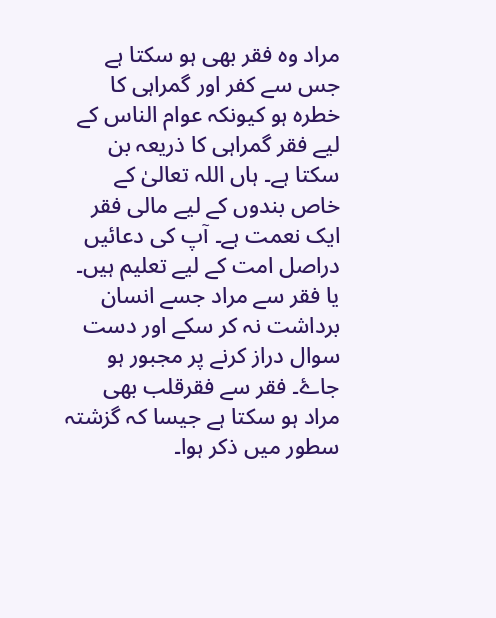مراد وہ فقر بھی ہو سکتا ہے جس سے کفر اور گمراہی کا خطرہ ہو کیونکہ عوام الناس کے لیے فقر گمراہی کا ذریعہ بن سکتا ہے۔ ہاں اللہ تعالیٰ کے خاص بندوں کے لیے مالی فقر ایک نعمت ہے۔ آپ کی دعائیں دراصل امت کے لیے تعلیم ہیں۔ یا فقر سے مراد جسے انسان برداشت نہ کر سکے اور دست سوال دراز کرنے پر مجبور ہو جاۓ۔ فقر سے فقرقلب بھی مراد ہو سکتا ہے جیسا کہ گزشتہ سطور میں ذکر ہوا۔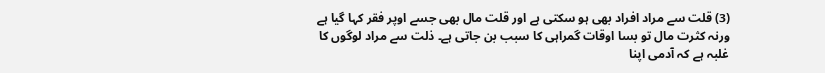(3) قلت سے مراد افراد بھی ہو سکتی ہے اور قلت مال بھی جسے اوپر فقر کہا گیا ہے ورنہ کثرت مال تو بسا اوقات گمراہی کا سبب بن جاتی ہے۔ ذلت سے مراد لوگوں کا غلبہ ہے کہ آدمی اپنا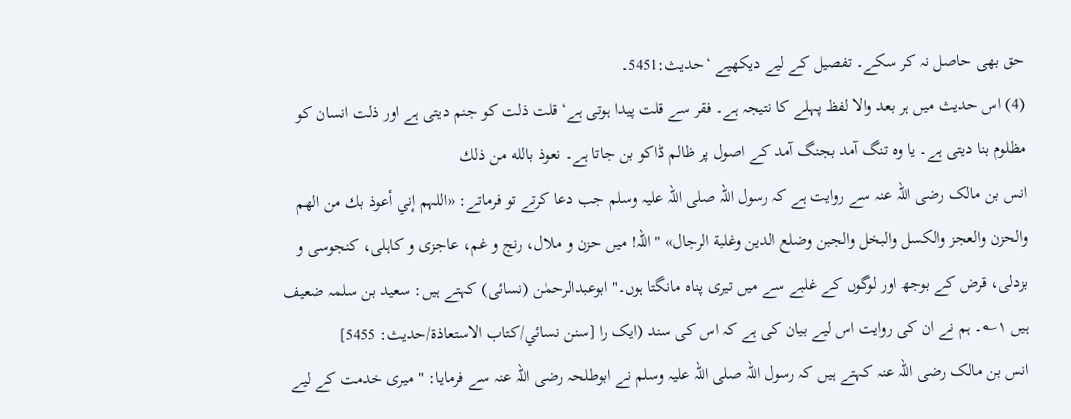حق بھی حاصل نہ کر سکے۔ تفصیل کے لیے دیکھیے ‘حدیث:5451۔
(4) اس حدیث میں ہر بعد والا لفظ پہلے کا نتیجہ ہے۔ فقر سے قلت پیدا ہوتی ہے‘ قلت ذلت کو جنم دیتی ہے اور ذلت انسان کو مظلوم بنا دیتی ہے۔ یا وہ تنگ آمد بجنگ آمد کے اصول پر ظالم ڈاکو بن جاتا ہے۔ نعوذ بالله من ذلك
انس بن مالک رضی اللہ عنہ سے روایت ہے کہ رسول اللہ صلی اللہ علیہ وسلم جب دعا کرتے تو فرماتے: «اللہم إني أعوذ بك من الهم والحزن والعجز والكسل والبخل والجبن وضلع الدين وغلبة الرجال» " اللہ! میں حزن و ملال، رنج و غم، عاجزی و کاہلی، کنجوسی و بزدلی، قرض کے بوجھ اور لوگوں کے غلبے سے میں تیری پناہ مانگتا ہوں۔" ابوعبدالرحمٰن (نسائی) کہتے ہیں: سعید بن سلمہ ضعیف ہیں ۱؎۔ ہم نے ان کی روایت اس لیے بیان کی ہے کہ اس کی سند (ایک را [سنن نسائي/كتاب الاستعاذة/حدیث: 5455]
انس بن مالک رضی اللہ عنہ کہتے ہیں کہ رسول اللہ صلی اللہ علیہ وسلم نے ابوطلحہ رضی اللہ عنہ سے فرمایا: " میری خدمت کے لیے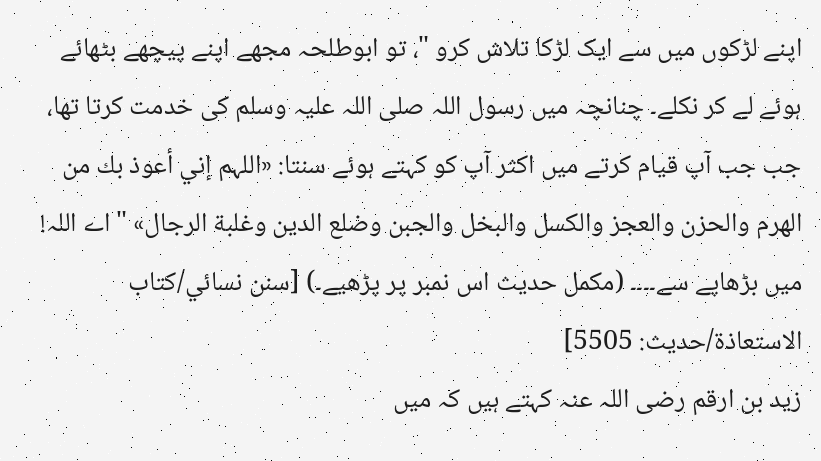اپنے لڑکوں میں سے ایک لڑکا تلاش کرو "، تو ابوطلحہ مجھے اپنے پیچھے بٹھائے ہوئے لے کر نکلے۔ چنانچہ میں رسول اللہ صلی اللہ علیہ وسلم کی خدمت کرتا تھا، جب جب آپ قیام کرتے میں اکثر آپ کو کہتے ہوئے سنتا: «اللہم إني أعوذ بك من الهرم والحزن والعجز والكسل والبخل والجبن وضلع الدين وغلبة الرجال» " اے اللہ! میں بڑھاپے سے۔۔۔۔ (مکمل حدیث اس نمبر پر پڑھیے۔) [سنن نسائي/كتاب الاستعاذة/حدیث: 5505]
زید بن ارقم رضی اللہ عنہ کہتے ہیں کہ میں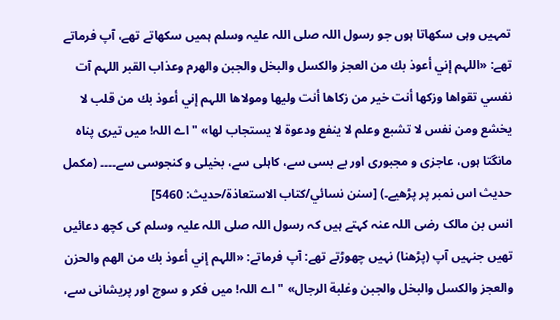تمہیں وہی سکھاتا ہوں جو رسول اللہ صلی اللہ علیہ وسلم ہمیں سکھاتے تھے، آپ فرماتے تھے: «اللہم إني أعوذ بك من العجز والكسل والبخل والجبن والهرم وعذاب القبر اللہم آت نفسي تقواها وزكها أنت خير من زكاها أنت وليها ومولاها اللہم إني أعوذ بك من قلب لا يخشع ومن نفس لا تشبع وعلم لا ينفع ودعوة لا يستجاب لها» " اے اللہ! میں تیری پناہ مانگتا ہوں، عاجزی و مجبوری اور بے بسی سے، کاہلی سے، بخیلی و کنجوسی سے۔۔۔۔ (مکمل حدیث اس نمبر پر پڑھیے۔) [سنن نسائي/كتاب الاستعاذة/حدیث: 5460]
انس بن مالک رضی اللہ عنہ کہتے ہیں کہ رسول اللہ صلی اللہ علیہ وسلم کی کچھ دعائیں تھیں جنہیں آپ (پڑھنا) نہیں چھوڑتے تھے: آپ فرماتے: «اللہم إني أعوذ بك من الهم والحزن والعجز والكسل والبخل والجبن وغلبة الرجال» " اے اللہ! میں فکر و سوچ اور پریشانی سے،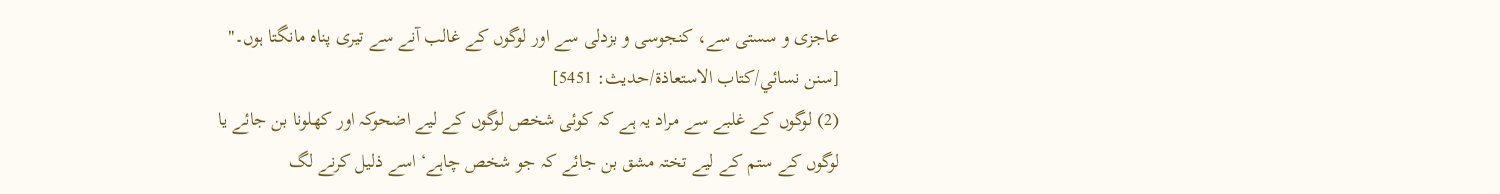عاجزی و سستی سے، کنجوسی و بزدلی سے اور لوگوں کے غالب آنے سے تیری پناہ مانگتا ہوں۔" [سنن نسائي/كتاب الاستعاذة/حدیث: 5451]
(2) لوگوں کے غلبے سے مراد یہ ہے کہ کوئی شخص لوگوں کے لیے اضحوکہ اور کھلونا بن جائے یا لوگوں کے ستم کے لیے تختہ مشق بن جائے کہ جو شخص چاہے‘ اسے ذلیل کرنے لگ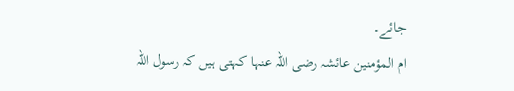جائے۔
ام المؤمنین عائشہ رضی اللہ عنہا کہتی ہیں کہ رسول اللہ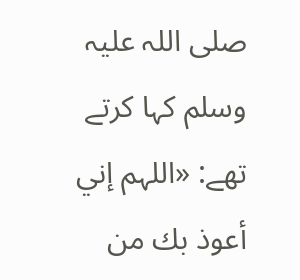صلی اللہ علیہ وسلم کہا کرتے تھے: «اللہم إني أعوذ بك من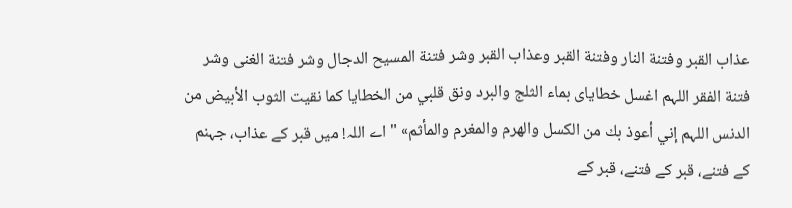عذاب القبر وفتنة النار وفتنة القبر وعذاب القبر وشر فتنة المسيح الدجال وشر فتنة الغنى وشر فتنة الفقر اللہم اغسل خطاياى بماء الثلج والبرد ونق قلبي من الخطايا كما نقيت الثوب الأبيض من الدنس اللہم إني أعوذ بك من الكسل والهرم والمغرم والمأثم» " اے اللہ! میں قبر کے عذاب، جہنم کے فتنے، قبر کے فتنے، قبر کے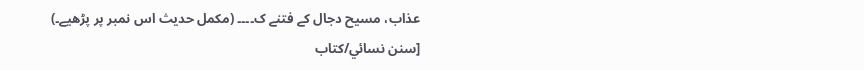عذاب، مسیح دجال کے فتنے ک۔۔۔۔ (مکمل حدیث اس نمبر پر پڑھیے۔) [سنن نسائي/كتاب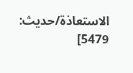الاستعاذة/حدیث: 5479]